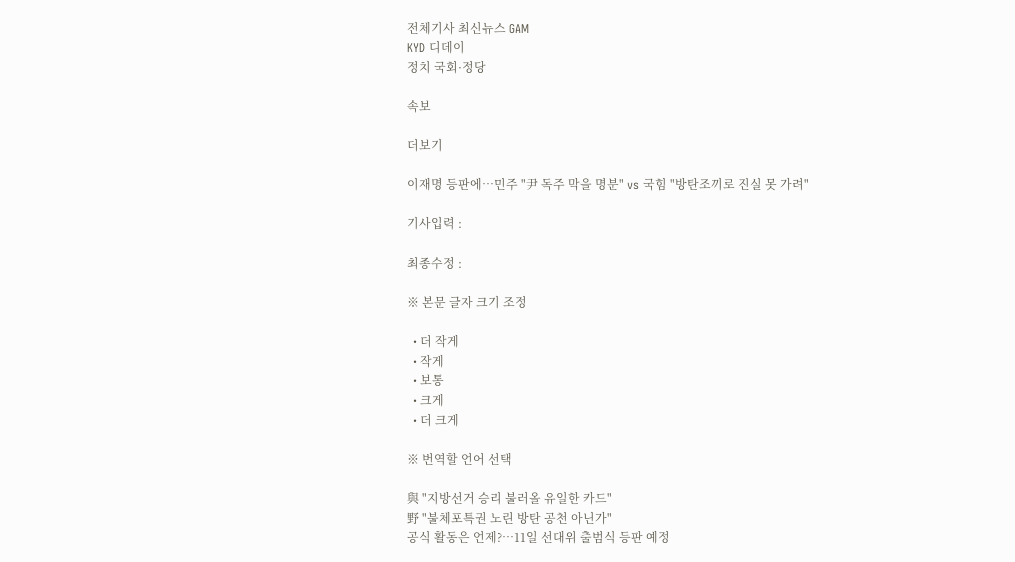전체기사 최신뉴스 GAM
KYD 디데이
정치 국회·정당

속보

더보기

이재명 등판에…민주 "尹 독주 막을 명분" vs 국힘 "방탄조끼로 진실 못 가려"

기사입력 :

최종수정 :

※ 본문 글자 크기 조정

  • 더 작게
  • 작게
  • 보통
  • 크게
  • 더 크게

※ 번역할 언어 선택

與 "지방선거 승리 불러올 유일한 카드"
野 "불체포특권 노린 방탄 공천 아닌가"
공식 활동은 언제?…11일 선대위 출범식 등판 예정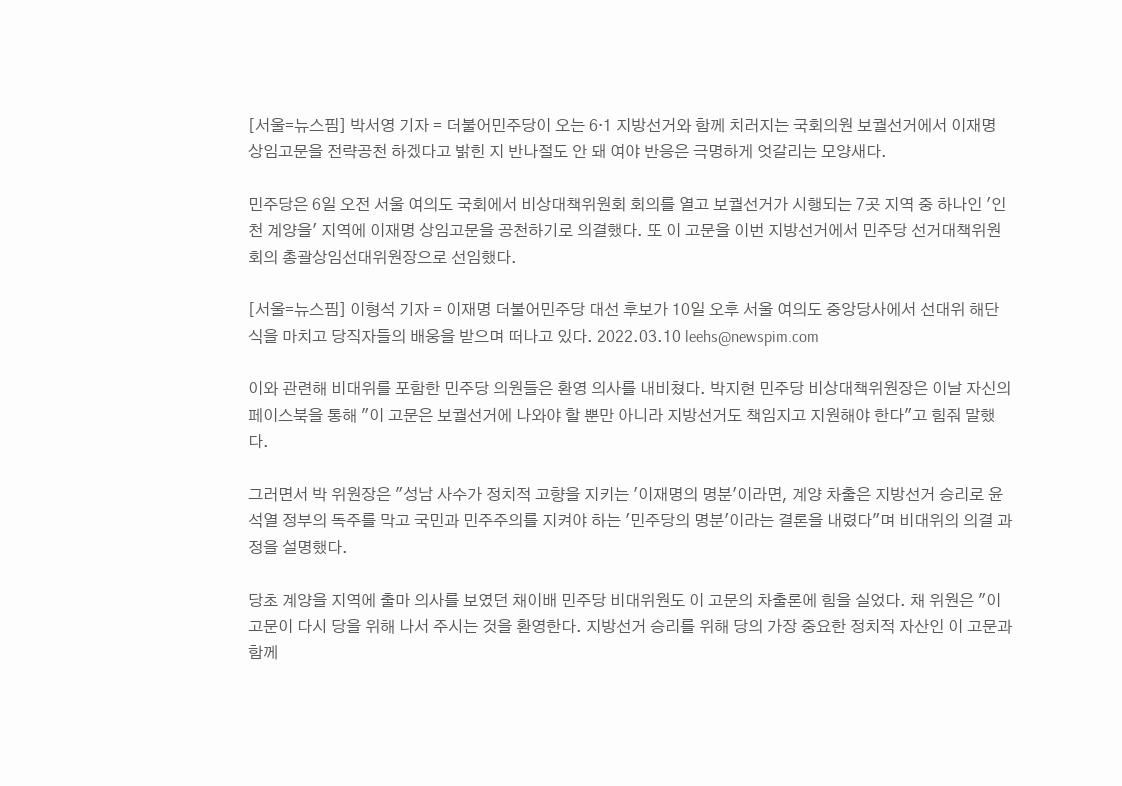[서울=뉴스핌] 박서영 기자 = 더불어민주당이 오는 6·1 지방선거와 함께 치러지는 국회의원 보궐선거에서 이재명 상임고문을 전략공천 하겠다고 밝힌 지 반나절도 안 돼 여야 반응은 극명하게 엇갈리는 모양새다.

민주당은 6일 오전 서울 여의도 국회에서 비상대책위원회 회의를 열고 보궐선거가 시행되는 7곳 지역 중 하나인 '인천 계양을' 지역에 이재명 상임고문을 공천하기로 의결했다. 또 이 고문을 이번 지방선거에서 민주당 선거대책위원회의 총괄상임선대위원장으로 선임했다.

[서울=뉴스핌] 이형석 기자 = 이재명 더불어민주당 대선 후보가 10일 오후 서울 여의도 중앙당사에서 선대위 해단식을 마치고 당직자들의 배웅을 받으며 떠나고 있다. 2022.03.10 leehs@newspim.com

이와 관련해 비대위를 포함한 민주당 의원들은 환영 의사를 내비쳤다. 박지현 민주당 비상대책위원장은 이날 자신의 페이스북을 통해 "이 고문은 보궐선거에 나와야 할 뿐만 아니라 지방선거도 책임지고 지원해야 한다"고 힘줘 말했다.

그러면서 박 위원장은 "성남 사수가 정치적 고향을 지키는 '이재명의 명분'이라면, 계양 차출은 지방선거 승리로 윤석열 정부의 독주를 막고 국민과 민주주의를 지켜야 하는 '민주당의 명분'이라는 결론을 내렸다"며 비대위의 의결 과정을 설명했다.

당초 계양을 지역에 출마 의사를 보였던 채이배 민주당 비대위원도 이 고문의 차출론에 힘을 실었다. 채 위원은 "이 고문이 다시 당을 위해 나서 주시는 것을 환영한다. 지방선거 승리를 위해 당의 가장 중요한 정치적 자산인 이 고문과 함께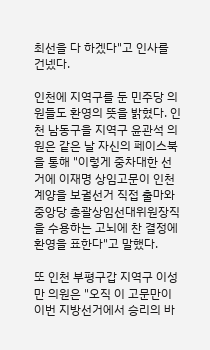최선을 다 하겠다"고 인사를 건넸다.

인천에 지역구를 둔 민주당 의원들도 환영의 뜻을 밝혔다. 인천 남동구을 지역구 윤관석 의원은 같은 날 자신의 페이스북을 통해 "이렇게 중차대한 선거에 이재명 상임고문이 인천계양을 보궐선거 직접 출마와 중앙당 총괄상임선대위원장직을 수용하는 고뇌에 찬 결정에 환영을 표한다"고 말했다.

또 인천 부평구갑 지역구 이성만 의원은 "오직 이 고문만이 이번 지방선거에서 승리의 바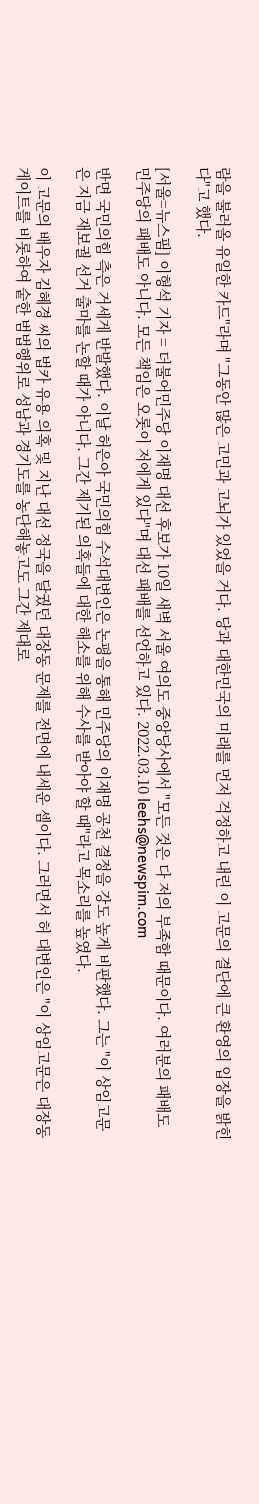람을 불러올 유일한 카드"라며 "그동안 많은 고민과 고뇌가 있었을 거다. 당과 대한민국의 미래를 먼저 걱정하고 내린 이 고문의 결단에 큰 환영의 입장을 밝힌다"고 했다.

[서울=뉴스핌] 이형석 기자 = 더불어민주당 이재명 대선 후보가 10일 새벽 서울 여의도 중앙당사에서 "모든 것은 다 저의 부족함 때문이다. 여러분의 패배도 민주당의 패배도 아니다. 모든 책임은 오롯이 저에게 있다"며 대선 패배를 선언하고 있다. 2022.03.10 leehs@newspim.com

반면 국민의힘 측은 거세게 반발했다. 이날 허은아 국민의힘 수석대변인은 논평을 통해 민주당의 이재명 공천 결정을 강도 높게 비판했다. 그는 "이 상임고문은 지금 재보궐 선거 출마를 논할 때가 아니다. 그간 제기된 의혹들에 대한 해소를 위해 수사를 받아야 할 때"라고 목소리를 높였다.

이 고문의 배우자 김혜경 씨의 법카 유용 의혹 및 지난 대선 정국을 달궜던 대장동 문제를 전면에 내세운 셈이다. 그러면서 허 대변인은 "이 상임고문은 대장동 게이트를 비롯하여 숱한 범법행위로 성남과 경기도를 농단해놓고도 그간 제대로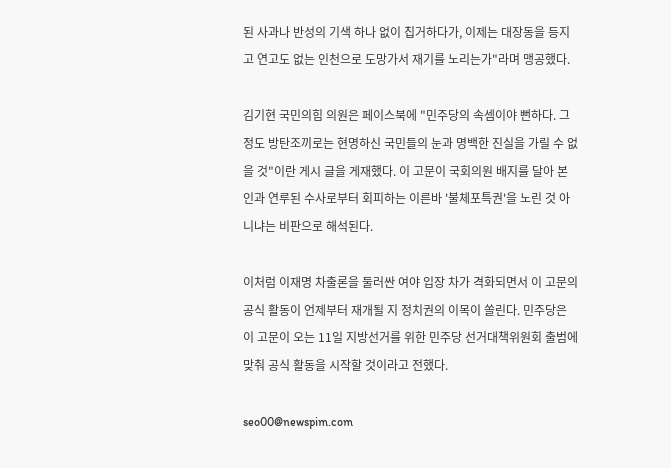된 사과나 반성의 기색 하나 없이 칩거하다가, 이제는 대장동을 등지고 연고도 없는 인천으로 도망가서 재기를 노리는가"라며 맹공했다.

김기현 국민의힘 의원은 페이스북에 "민주당의 속셈이야 뻔하다. 그 정도 방탄조끼로는 현명하신 국민들의 눈과 명백한 진실을 가릴 수 없을 것"이란 게시 글을 게재했다. 이 고문이 국회의원 배지를 달아 본인과 연루된 수사로부터 회피하는 이른바 '불체포특권'을 노린 것 아니냐는 비판으로 해석된다.

이처럼 이재명 차출론을 둘러싼 여야 입장 차가 격화되면서 이 고문의 공식 활동이 언제부터 재개될 지 정치권의 이목이 쏠린다. 민주당은 이 고문이 오는 11일 지방선거를 위한 민주당 선거대책위원회 출범에 맞춰 공식 활동을 시작할 것이라고 전했다.

seo00@newspim.com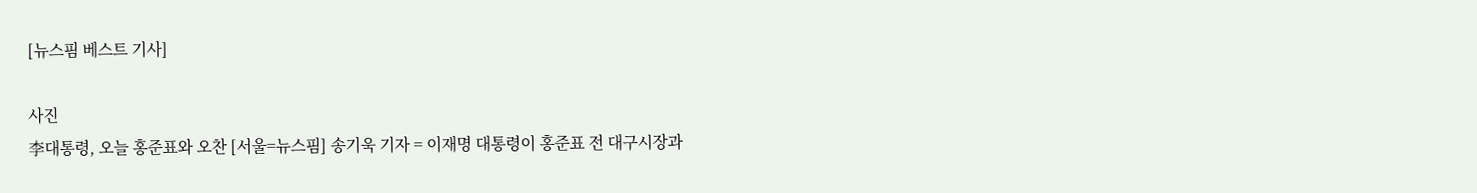[뉴스핌 베스트 기사]

사진
李대통령, 오늘 홍준표와 오찬 [서울=뉴스핌] 송기욱 기자 = 이재명 대통령이 홍준표 전 대구시장과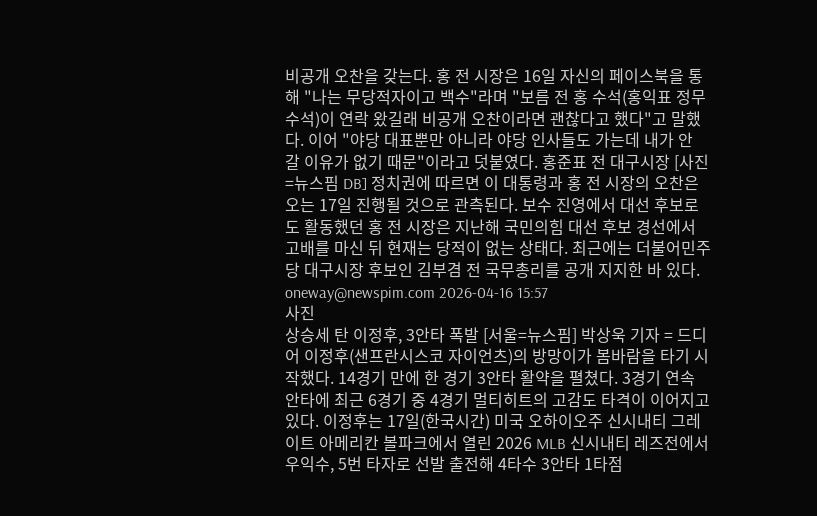비공개 오찬을 갖는다. 홍 전 시장은 16일 자신의 페이스북을 통해 "나는 무당적자이고 백수"라며 "보름 전 홍 수석(홍익표 정무수석)이 연락 왔길래 비공개 오찬이라면 괜찮다고 했다"고 말했다. 이어 "야당 대표뿐만 아니라 야당 인사들도 가는데 내가 안 갈 이유가 없기 때문"이라고 덧붙였다. 홍준표 전 대구시장 [사진=뉴스핌 DB] 정치권에 따르면 이 대통령과 홍 전 시장의 오찬은 오는 17일 진행될 것으로 관측된다. 보수 진영에서 대선 후보로도 활동했던 홍 전 시장은 지난해 국민의힘 대선 후보 경선에서 고배를 마신 뒤 현재는 당적이 없는 상태다. 최근에는 더불어민주당 대구시장 후보인 김부겸 전 국무총리를 공개 지지한 바 있다. oneway@newspim.com 2026-04-16 15:57
사진
상승세 탄 이정후, 3안타 폭발 [서울=뉴스핌] 박상욱 기자 = 드디어 이정후(샌프란시스코 자이언츠)의 방망이가 봄바람을 타기 시작했다. 14경기 만에 한 경기 3안타 활약을 펼쳤다. 3경기 연속 안타에 최근 6경기 중 4경기 멀티히트의 고감도 타격이 이어지고 있다. 이정후는 17일(한국시간) 미국 오하이오주 신시내티 그레이트 아메리칸 볼파크에서 열린 2026 MLB 신시내티 레즈전에서 우익수, 5번 타자로 선발 출전해 4타수 3안타 1타점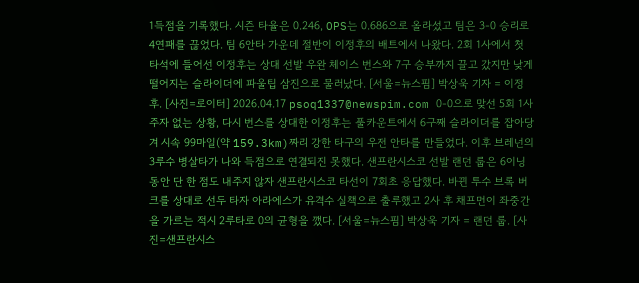1득점을 기록했다. 시즌 타율은 0.246, OPS는 0.686으로 올라섰고 팀은 3-0 승리로 4연패를 끊었다. 팀 6안타 가운데 절반이 이정후의 배트에서 나왔다. 2회 1사에서 첫 타석에 들어선 이정후는 상대 선발 우완 체이스 번스와 7구 승부까지 끌고 갔지만 낮게 떨어지는 슬라이더에 파울팁 삼진으로 물러났다. [서울=뉴스핌] 박상욱 기자 = 이정후. [사진=로이터] 2026.04.17 psoq1337@newspim.com 0-0으로 맞선 5회 1사 주자 없는 상황, 다시 번스를 상대한 이정후는 풀카운트에서 6구째 슬라이더를 잡아당겨 시속 99마일(약 159.3km)짜리 강한 타구의 우전 안타를 만들었다. 이후 브레넌의 3루수 병살타가 나와 득점으로 연결되진 못했다. 샌프란시스코 선발 랜던 룹은 6이닝 동안 단 한 점도 내주지 않자 샌프란시스코 타선이 7회초 응답했다. 바뀐 투수 브록 버크를 상대로 선두 타자 아라에스가 유격수 실책으로 출루했고 2사 후 채프먼이 좌중간을 가르는 적시 2루타로 0의 균형을 깼다. [서울=뉴스핌] 박상욱 기자 = 랜던 룹. [사진=샌프란시스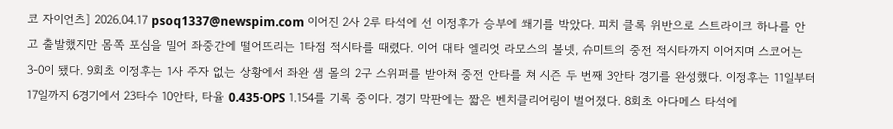코 자이언츠] 2026.04.17 psoq1337@newspim.com 이어진 2사 2루 타석에 선 이정후가 승부에 쐐기를 박았다. 피치 클록 위반으로 스트라이크 하나를 안고 출발했지만 몸쪽 포심을 밀어 좌중간에 떨어뜨리는 1타점 적시타를 때렸다. 이어 대타 엘리엇 라모스의 볼넷, 슈미트의 중전 적시타까지 이어지며 스코어는 3-0이 됐다. 9회초 이정후는 1사 주자 없는 상황에서 좌완 샘 몰의 2구 스위퍼를 받아쳐 중전 안타를 쳐 시즌 두 번째 3안타 경기를 완성했다. 이정후는 11일부터 17일까지 6경기에서 23타수 10안타, 타율 0.435·OPS 1.154를 기록 중이다. 경기 막판에는 짧은 벤치클리어링이 벌어졌다. 8회초 아다메스 타석에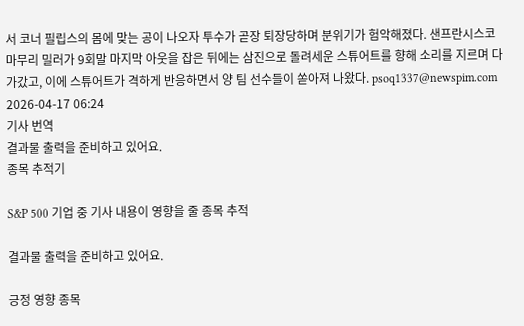서 코너 필립스의 몸에 맞는 공이 나오자 투수가 곧장 퇴장당하며 분위기가 험악해졌다. 샌프란시스코 마무리 밀러가 9회말 마지막 아웃을 잡은 뒤에는 삼진으로 돌려세운 스튜어트를 향해 소리를 지르며 다가갔고, 이에 스튜어트가 격하게 반응하면서 양 팀 선수들이 쏟아져 나왔다. psoq1337@newspim.com 2026-04-17 06:24
기사 번역
결과물 출력을 준비하고 있어요.
종목 추적기

S&P 500 기업 중 기사 내용이 영향을 줄 종목 추적

결과물 출력을 준비하고 있어요.

긍정 영향 종목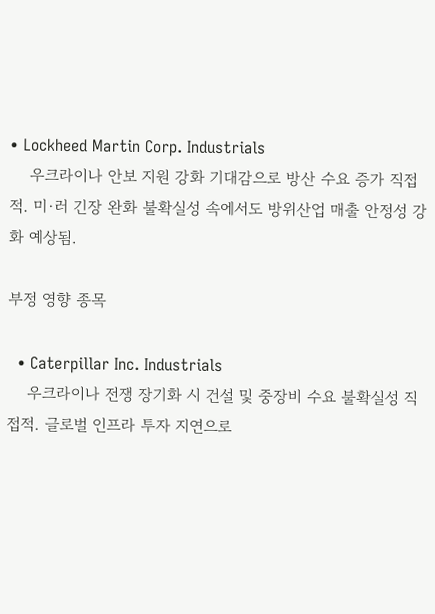• Lockheed Martin Corp. Industrials
    우크라이나 안보 지원 강화 기대감으로 방산 수요 증가 직접적. 미·러 긴장 완화 불확실성 속에서도 방위산업 매출 안정성 강화 예상됨.

부정 영향 종목

  • Caterpillar Inc. Industrials
    우크라이나 전쟁 장기화 시 건설 및 중장비 수요 불확실성 직접적. 글로벌 인프라 투자 지연으로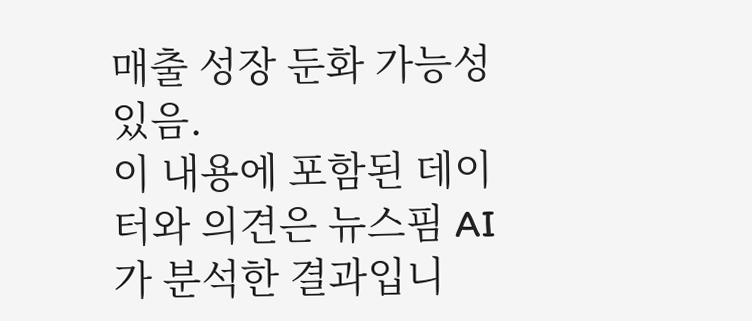매출 성장 둔화 가능성 있음.
이 내용에 포함된 데이터와 의견은 뉴스핌 AI가 분석한 결과입니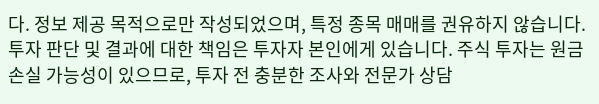다. 정보 제공 목적으로만 작성되었으며, 특정 종목 매매를 권유하지 않습니다. 투자 판단 및 결과에 대한 책임은 투자자 본인에게 있습니다. 주식 투자는 원금 손실 가능성이 있으므로, 투자 전 충분한 조사와 전문가 상담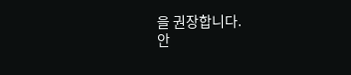을 권장합니다.
안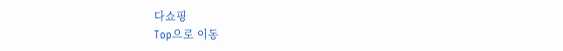다쇼핑
Top으로 이동